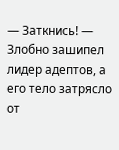— Заткнись! — Злобно зашипел лидер адептов, а его тело затрясло от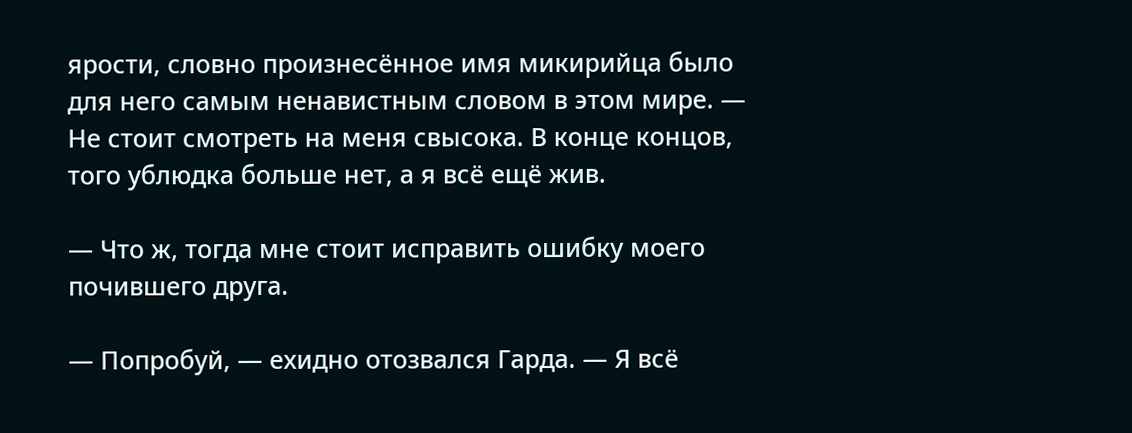ярости, словно произнесённое имя микирийца было для него самым ненавистным словом в этом мире. — Не стоит смотреть на меня свысока. В конце концов, того ублюдка больше нет, а я всё ещё жив.

— Что ж, тогда мне стоит исправить ошибку моего почившего друга.

— Попробуй, — ехидно отозвался Гарда. — Я всё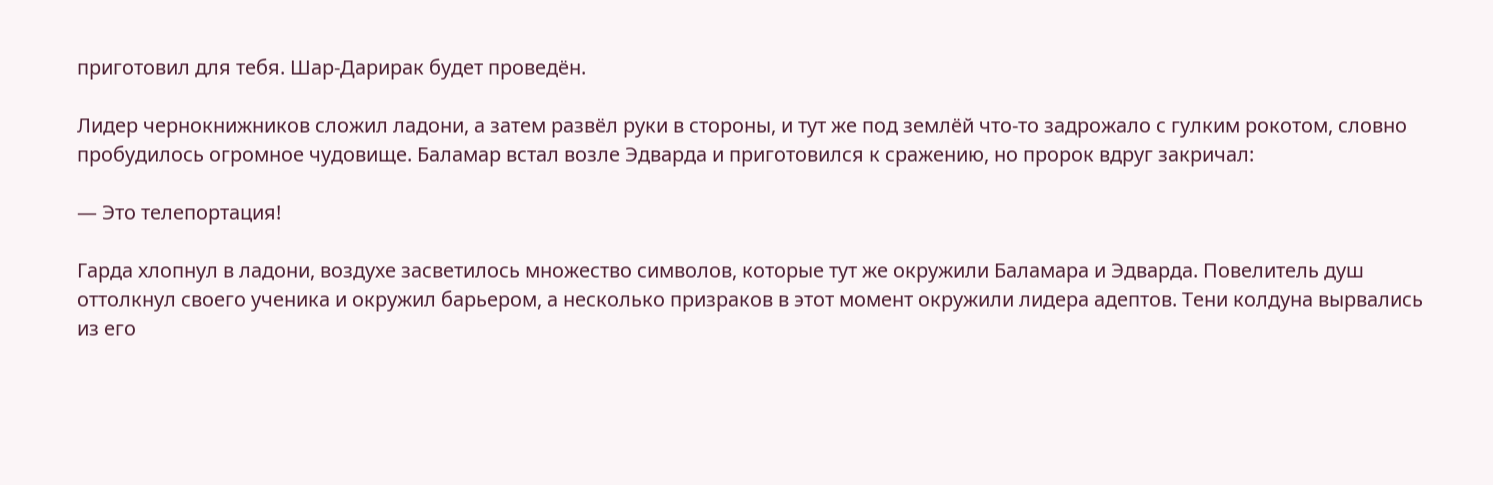приготовил для тебя. Шар-Дарирак будет проведён.

Лидер чернокнижников сложил ладони, а затем развёл руки в стороны, и тут же под землёй что-то задрожало с гулким рокотом, словно пробудилось огромное чудовище. Баламар встал возле Эдварда и приготовился к сражению, но пророк вдруг закричал:

— Это телепортация!

Гарда хлопнул в ладони, воздухе засветилось множество символов, которые тут же окружили Баламара и Эдварда. Повелитель душ оттолкнул своего ученика и окружил барьером, а несколько призраков в этот момент окружили лидера адептов. Тени колдуна вырвались из его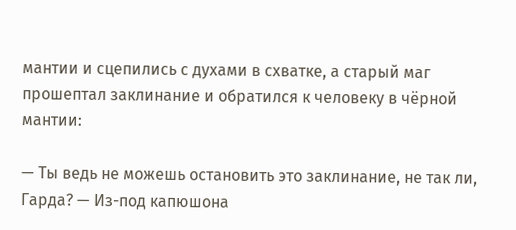мантии и сцепились с духами в схватке, а старый маг прошептал заклинание и обратился к человеку в чёрной мантии:

— Ты ведь не можешь остановить это заклинание, не так ли, Гарда? — Из-под капюшона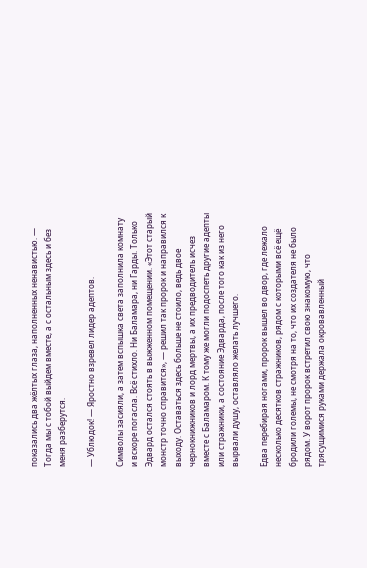показались два жёлтых глаза, наполненных ненавистью. — Тогда мы с тобой выйдем вместе, а с остальным здесь и без меня разберутся.

— Ублюдок! — Яростно взревел лидер адептов.

Символы засияли, а затем вспышка света заполнила комнату и вскоре погасла. Всё стихло. Ни Баламара, ни Гарды. Только Эдвард остался стоять в выжженном помещении. «Этот старый монстр точно справится», — решил так пророк и направился к выходу. Оставаться здесь больше не стоило, ведь двое чернокнижников и лорд мертвы, а их предводитель исчез вместе с Баламаром. К тому же могли подоспеть другие адепты или стражники, а состояние Эдварда, после того как из него вырвали душу, оставляло желать лучшего.

Едва перебирая ногами, пророк вышел во двор, где лежало несколько десятков стражников, рядом с которыми всё ещё бродили големы, не смотря на то, что их создателя не было рядом. У ворот пророк встретил свою знакомую, что трясущимися руками держала окровавленный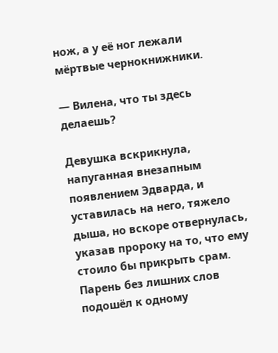нож, а у её ног лежали мёртвые чернокнижники.

— Вилена, что ты здесь делаешь?

Девушка вскрикнула, напуганная внезапным появлением Эдварда, и уставилась на него, тяжело дыша, но вскоре отвернулась, указав пророку на то, что ему стоило бы прикрыть срам. Парень без лишних слов подошёл к одному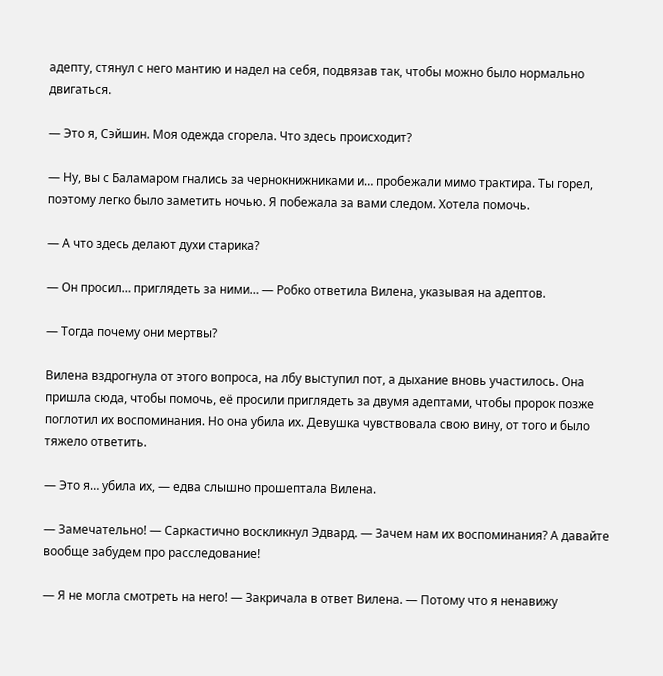адепту, стянул с него мантию и надел на себя, подвязав так, чтобы можно было нормально двигаться.

— Это я, Сэйшин. Моя одежда сгорела. Что здесь происходит?

— Ну, вы с Баламаром гнались за чернокнижниками и… пробежали мимо трактира. Ты горел, поэтому легко было заметить ночью. Я побежала за вами следом. Хотела помочь.

— А что здесь делают духи старика?

— Он просил… приглядеть за ними… — Робко ответила Вилена, указывая на адептов.

— Тогда почему они мертвы?

Вилена вздрогнула от этого вопроса, на лбу выступил пот, а дыхание вновь участилось. Она пришла сюда, чтобы помочь, её просили приглядеть за двумя адептами, чтобы пророк позже поглотил их воспоминания. Но она убила их. Девушка чувствовала свою вину, от того и было тяжело ответить.

— Это я… убила их, — едва слышно прошептала Вилена.

— Замечательно! — Саркастично воскликнул Эдвард. — Зачем нам их воспоминания? А давайте вообще забудем про расследование!

— Я не могла смотреть на него! — Закричала в ответ Вилена. — Потому что я ненавижу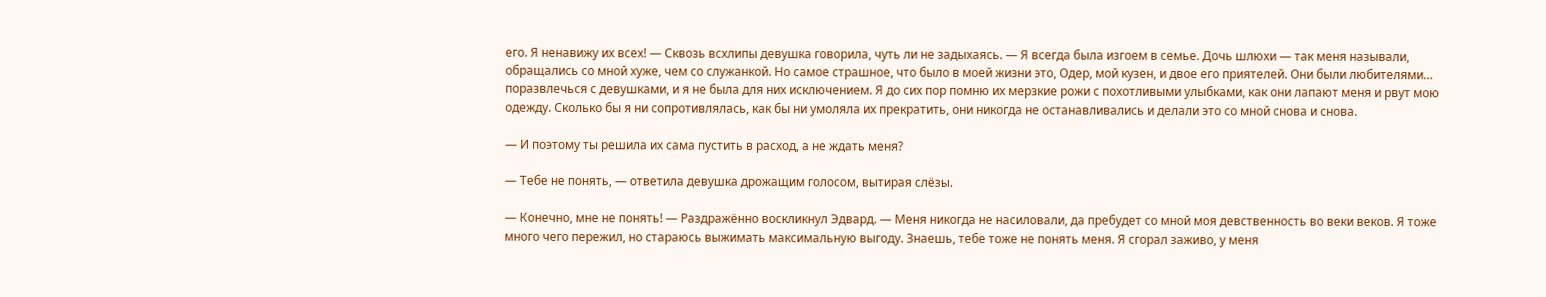его. Я ненавижу их всех! — Сквозь всхлипы девушка говорила, чуть ли не задыхаясь. — Я всегда была изгоем в семье. Дочь шлюхи — так меня называли, обращались со мной хуже, чем со служанкой. Но самое страшное, что было в моей жизни это, Одер, мой кузен, и двое его приятелей. Они были любителями… поразвлечься с девушками, и я не была для них исключением. Я до сих пор помню их мерзкие рожи с похотливыми улыбками, как они лапают меня и рвут мою одежду. Сколько бы я ни сопротивлялась, как бы ни умоляла их прекратить, они никогда не останавливались и делали это со мной снова и снова.

— И поэтому ты решила их сама пустить в расход, а не ждать меня?

— Тебе не понять, — ответила девушка дрожащим голосом, вытирая слёзы.

— Конечно, мне не понять! — Раздражённо воскликнул Эдвард. — Меня никогда не насиловали, да пребудет со мной моя девственность во веки веков. Я тоже много чего пережил, но стараюсь выжимать максимальную выгоду. Знаешь, тебе тоже не понять меня. Я сгорал заживо, у меня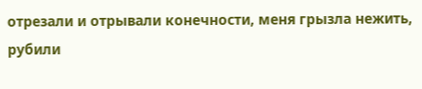отрезали и отрывали конечности, меня грызла нежить, рубили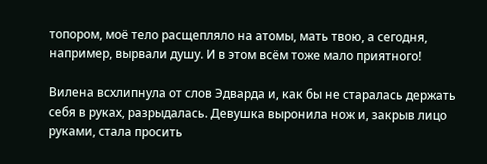топором, моё тело расщепляло на атомы, мать твою, а сегодня, например, вырвали душу. И в этом всём тоже мало приятного!

Вилена всхлипнула от слов Эдварда и, как бы не старалась держать себя в руках, разрыдалась. Девушка выронила нож и, закрыв лицо руками, стала просить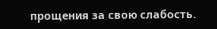прощения за свою слабость.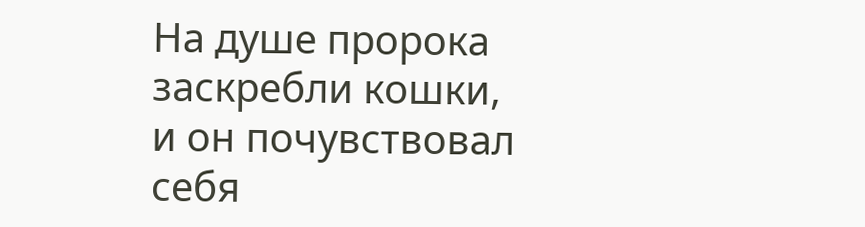На душе пророка заскребли кошки, и он почувствовал себя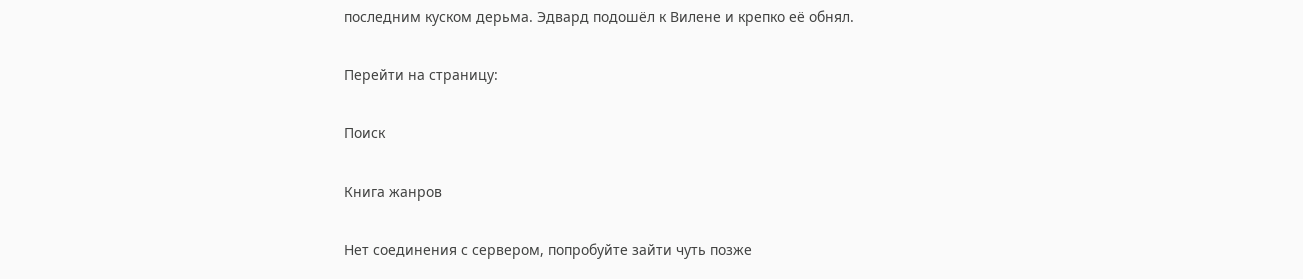последним куском дерьма. Эдвард подошёл к Вилене и крепко её обнял.

Перейти на страницу:

Поиск

Книга жанров

Нет соединения с сервером, попробуйте зайти чуть позже